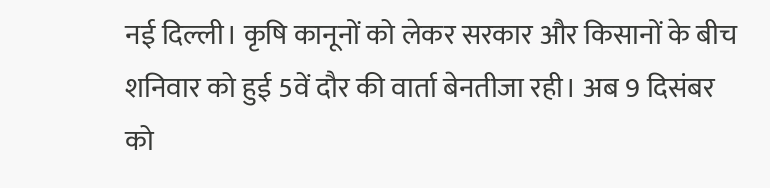नई दिल्ली। कृषि कानूनों को लेकर सरकार और किसानों के बीच शनिवार को हुई 5वें दौर की वार्ता बेनतीजा रही। अब 9 दिसंबर को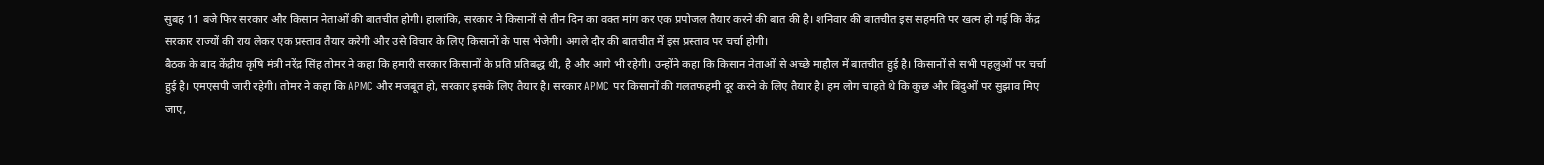सुबह 11 बजे फिर सरकार और किसान नेताओं की बातचीत होगी। हालांकि, सरकार ने किसानों से तीन दिन का वक्त मांग कर एक प्रपोजल तैयार करने की बात की है। शनिवार की बातचीत इस सहमति पर खत्म हो गई कि केंद्र सरकार राज्यों की राय लेकर एक प्रस्ताव तैयार करेगी और उसे विचार के लिए किसानों के पास भेजेगी। अगले दौर की बातचीत में इस प्रस्ताव पर चर्चा होगी।
बैठक के बाद केंद्रीय कृषि मंत्री नरेंद्र सिंह तोमर ने कहा कि हमारी सरकार किसानों के प्रति प्रतिबद्ध थी, है और आगे भी रहेगी। उन्होंने कहा कि किसान नेताओं से अच्छे माहौल में बातचीत हुई है। किसानों से सभी पहलुओं पर चर्चा हुई है। एमएसपी जारी रहेगी। तोमर ने कहा कि APMC और मजबूत हो, सरकार इसके लिए तैयार है। सरकार APMC पर किसानों की गलतफहमी दूर करने के लिए तैयार है। हम लोग चाहते थे कि कुछ और बिंदुओं पर सुझाव मिए जाए,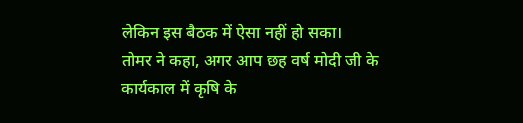लेकिन इस बैठक में ऐसा नहीं हो सका।
तोमर ने कहा, अगर आप छह वर्ष मोदी जी के कार्यकाल में कृषि के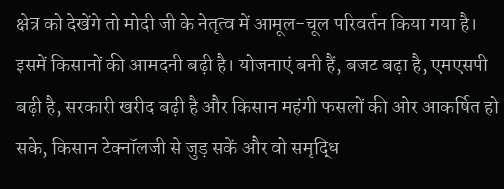क्षेत्र को देखेंगे तो मोदी जी के नेतृत्व में आमूल-चूल परिवर्तन किया गया है। इसमें किसानों की आमदनी बढ़ी है। योजनाएं बनी हैं, बजट बढ़ा है, एमएसपी बढ़ी है, सरकारी खरीद बढ़ी है और किसान महंगी फसलों की ओर आकर्षित हो सके, किसान टेक्नॉलजी से जुड़ सकें और वो समृद्धि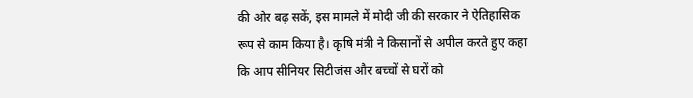की ओर बढ़ सकें, इस मामले में मोदी जी की सरकार ने ऐतिहासिक रूप से काम किया है। कृषि मंत्री ने किसानों से अपील करते हुए कहा कि आप सीनियर सिटीजंस और बच्चों से घरों को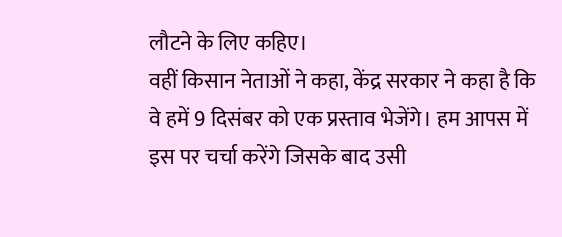लौटने के लिए कहिए।
वहीं किसान नेताओं ने कहा, केंद्र सरकार ने कहा है कि वे हमें 9 दिसंबर को एक प्रस्ताव भेजेंगे। हम आपस में इस पर चर्चा करेंगे जिसके बाद उसी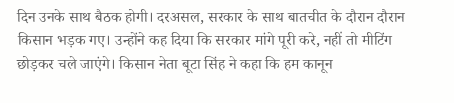दिन उनके साथ बैठक होगी। दरअसल, सरकार के साथ बातचीत के दौरान दौरान किसान भड़क गए। उन्होंने कह दिया कि सरकार मांगे पूरी करे, नहीं तो मीटिंग छोड़कर चले जाएंगे। किसान नेता बूटा सिंह ने कहा कि हम कानून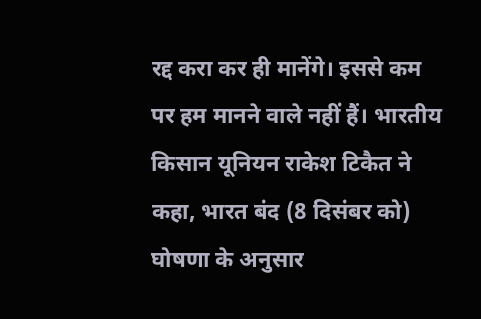रद्द करा कर ही मानेंगे। इससे कम पर हम मानने वाले नहीं हैं। भारतीय किसान यूनियन राकेश टिकैत ने कहा, भारत बंद (8 दिसंबर को) घोषणा के अनुसार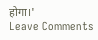होगा।'
Leave Comments